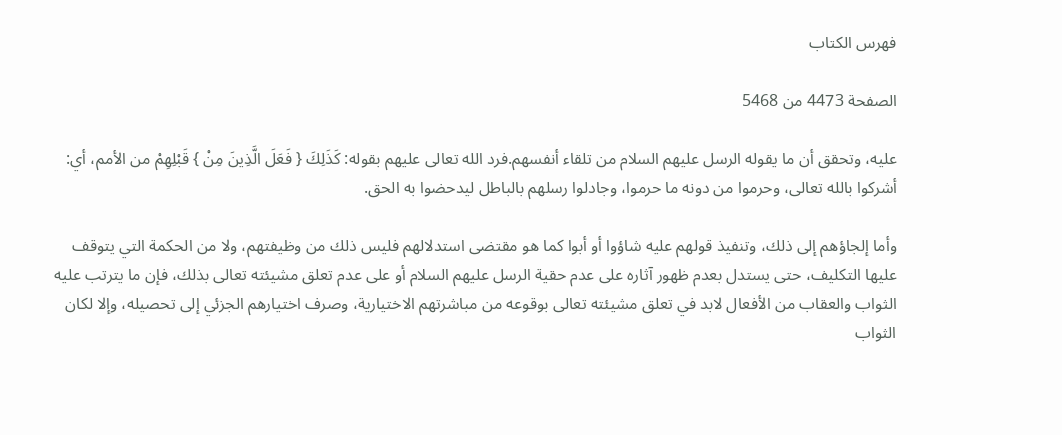فهرس الكتاب

الصفحة 4473 من 5468

عليه، وتحقق أن ما يقوله الرسل عليهم السلام من تلقاء أنفسهم.فرد الله تعالى عليهم بقوله: كَذَلِكَ { فَعَلَ الَّذِينَ مِنْ } قَبْلِهِمْ من الأمم، أي: أشركوا بالله تعالى، وحرموا من دونه ما حرموا، وجادلوا رسلهم بالباطل ليدحضوا به الحق.

وأما إلجاؤهم إلى ذلك، وتنفيذ قولهم عليه شاؤوا أو أبوا كما هو مقتضى استدلالهم فليس ذلك من وظيفتهم، ولا من الحكمة التي يتوقف عليها التكليف، حتى يستدل بعدم ظهور آثاره على عدم حقية الرسل عليهم السلام أو على عدم تعلق مشيئته تعالى بذلك، فإن ما يترتب عليه الثواب والعقاب من الأفعال لابد في تعلق مشيئته تعالى بوقوعه من مباشرتهم الاختيارية، وصرف اختيارهم الجزئي إلى تحصيله، وإلا لكان الثواب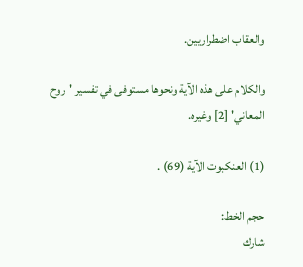والعقاب اضطراريين.

والكلام على هذه الآية ونحوها مستوفى في تفسير 'روح المعاني' [2] وغيره.

(1) العنكبوت الآية (69) .

حجم الخط:
شارك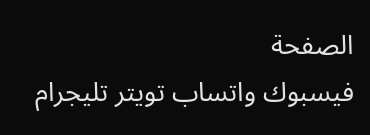الصفحة
فيسبوك واتساب تويتر تليجرام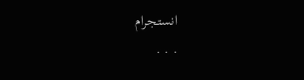انستجرام
. . .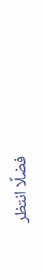فضلًا انتظر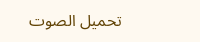تحميل الصوت